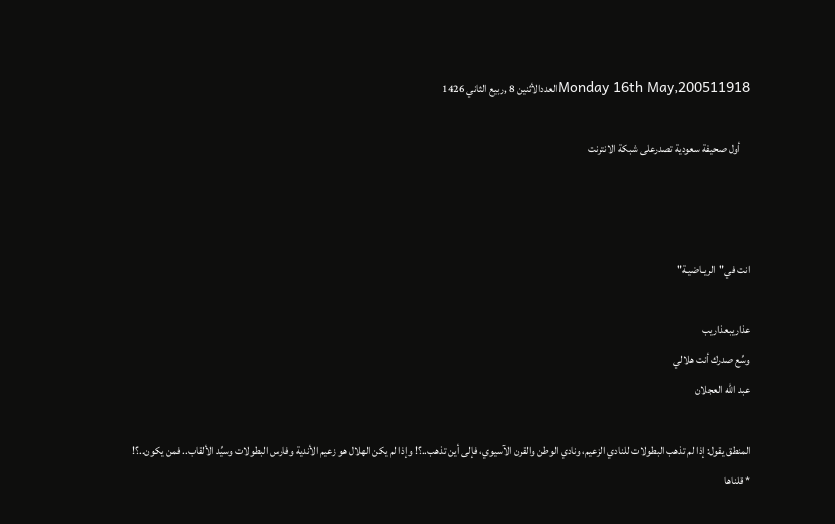Monday 16th May,200511918العددالأثنين 8 ,ربيع الثاني 1426

     أول صحيفة سعودية تصدرعلى شبكة الانترنت



انت في"الريـاضيـة"

عذاريبعذاريب
وسِّع صدرك أنت هلالي
عبد الله العجلان

المنطق يقول: إذا لم تذهب البطولات للنادي الزعيم، ونادي الوطن والقرن الآسيوي، فإلى أين تذهب..؟! وإذا لم يكن الهلال هو زعيم الأندية وفارس البطولات وسيِّد الألقاب.. فمن يكون..؟!
* قلناها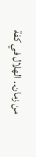من زمان.. الهلال في كفة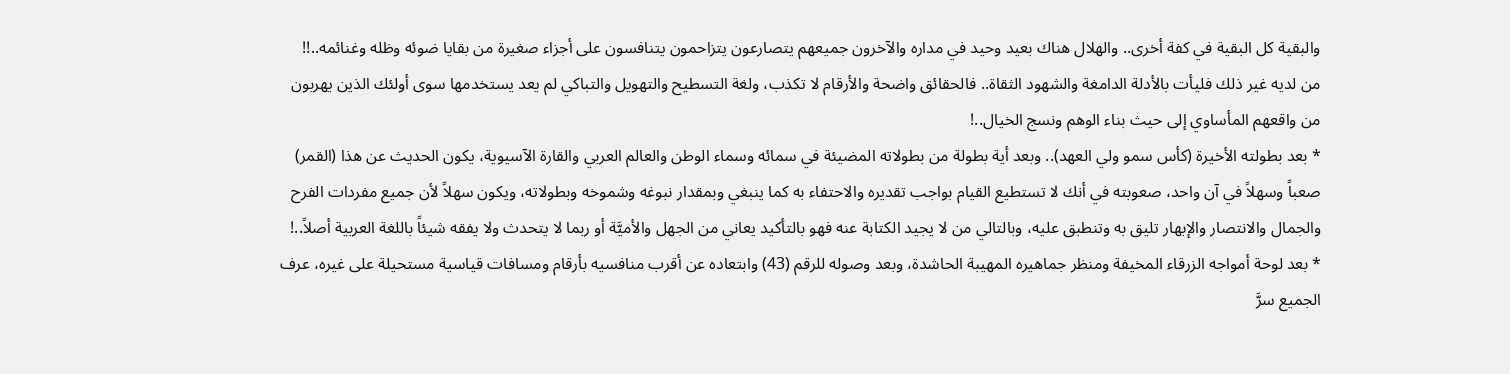والبقية كل البقية في كفة أخرى.. والهلال هناك بعيد وحيد في مداره والآخرون جميعهم يتصارعون يتزاحمون يتنافسون على أجزاء صغيرة من بقايا ضوئه وظله وغنائمه..!!
من لديه غير ذلك فليأت بالأدلة الدامغة والشهود الثقاة.. فالحقائق واضحة والأرقام لا تكذب، ولغة التسطيح والتهويل والتباكي لم يعد يستخدمها سوى أولئك الذين يهربون من واقعهم المأساوي إلى حيث بناء الوهم ونسج الخيال..!
* بعد بطولته الأخيرة (كأس سمو ولي العهد).. وبعد أية بطولة من بطولاته المضيئة في سمائه وسماء الوطن والعالم العربي والقارة الآسيوية، يكون الحديث عن هذا (القمر) صعباً وسهلاً في آن واحد، صعوبته في أنك لا تستطيع القيام بواجب تقديره والاحتفاء به كما ينبغي وبمقدار نبوغه وشموخه وبطولاته، ويكون سهلاً لأن جميع مفردات الفرح والجمال والانتصار والإبهار تليق به وتنطبق عليه، وبالتالي من لا يجيد الكتابة عنه فهو بالتأكيد يعاني من الجهل والأميَّة أو ربما لا يتحدث ولا يفقه شيئاً باللغة العربية أصلاً..!
* بعد لوحة أمواجه الزرقاء المخيفة ومنظر جماهيره المهيبة الحاشدة، وبعد وصوله للرقم (43) وابتعاده عن أقرب منافسيه بأرقام ومسافات قياسية مستحيلة على غيره، عرف الجميع سرَّ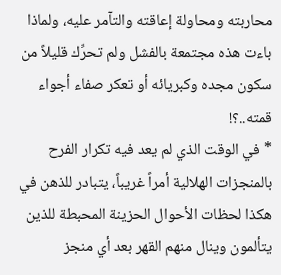محاربته ومحاولة إعاقته والتآمر عليه، ولماذا باءت هذه مجتمعة بالفشل ولم تحرِّك قليلاً من سكون مجده وكبريائه أو تعكر صفاء أجواء قمته..؟!
* في الوقت الذي لم يعد فيه تكرار الفرح بالمنجزات الهلالية أمراً غريباً، يتبادر للذهن في هكذا لحظات الأحوال الحزينة المحبطة للذين يتألمون وينال منهم القهر بعد أي منجز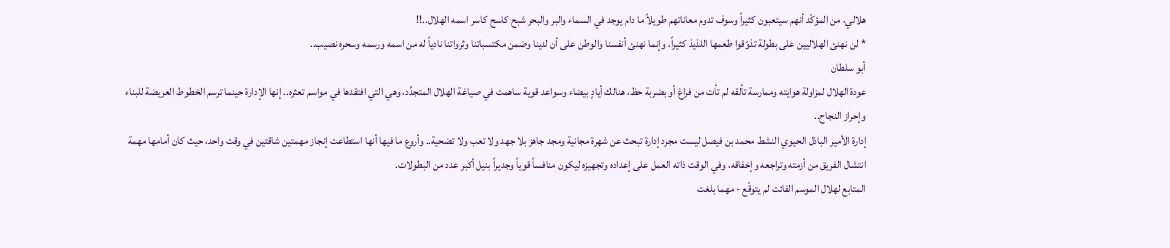هلالي، من المؤكّد أنهم سيتعبون كثيراً وسوف تدوم معاناتهم طويلاً ما دام يوجد في السماء والبر والبحر شبح كاسح كاسر اسمه الهلال..!!
* لن نهنئ الهلاليين على بطولة تذوّقوا طعمها اللذيذ كثيراً، وإنما نهنئ أنفسنا والوطن على أن لدينا وضمن مكتسباتنا وثرواتنا نادياً له من اسمه ورسمه وسحره نصيب..
أبو سلطان
عودة الهلال لمزاولة هوايته وممارسة تألقه لم تأت من فراغ أو بضربة حظ، هنالك أيادٍ بيضاء وسواعد قوية ساهمت في صياغة الهلال المتجدِّد، وهي التي افتقدها في مواسم تعثره.. إنها الإدارة حينما ترسم الخطوط العريضة للبناء وإحراز النجاح..
إدارة الأمير الباذل الحيوي النشط محمد بن فيصل ليست مجرد إدارة تبحث عن شهرة مجانية ومجد جاهز بلا جهد ولا تعب ولا تضحية.. وأروع ما فيها أنها استطاعت إنجاز مهمتين شاقتين في وقت واحد، حيث كان أمامها مهمة انتشال الفريق من أزمته وتراجعه وإخفاقه، وفي الوقت ذاته العمل على إعداده وتجهيزه ليكون منافساً قوياً وجديراً بنيل أكبر عدد من البطولات.
المتابع لهلال الموسم الفائت لم يتوقّع - مهما بلغت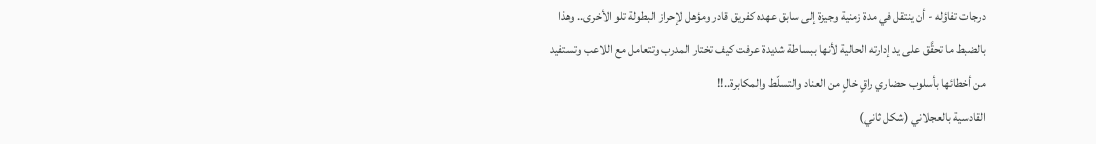درجات تفاؤله - أن ينتقل في مدة زمنية وجيزة إلى سابق عهده كفريق قادر ومؤهل لإحراز البطولة تلو الأخرى.. وهذا بالضبط ما تحقَّق على يد إدارته الحالية لأنها ببساطة شديدة عرفت كيف تختار المدرب وتتعامل مع اللاعب وتستفيد من أخطائها بأسلوب حضاري راقٍ خالٍ من العناد والتسلّط والمكابرة..!!
القادسية بالعجلاني (شكل ثاني)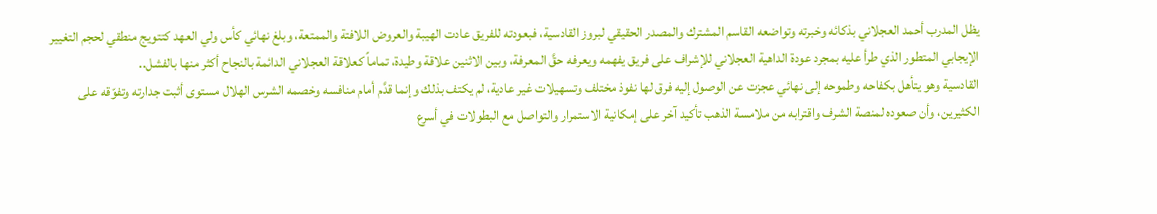يظل المدرب أحمد العجلاني بذكائه وخبرته وتواضعه القاسم المشترك والمصدر الحقيقي لبروز القادسية، فبعودته للفريق عادت الهيبة والعروض اللافتة والممتعة، وبلغ نهائي كأس ولي العهد كتتويج منطقي لحجم التغيير الإيجابي المتطور الذي طرأ عليه بمجرد عودة الداهية العجلاني للإشراف على فريق يفهمه ويعرفه حقَّ المعرفة، وبين الاثنين علاقة وطيدة، تماماً كعلاقة العجلاني الدائمة بالنجاح أكثر منها بالفشل..
القادسية وهو يتأهل بكفاحه وطموحه إلى نهائي عجزت عن الوصول إليه فرق لها نفوذ مختلف وتسهيلات غير عادية، لم يكتف بذلك وإنما قدَّم أمام منافسه وخصمه الشرس الهلال مستوى أثبت جدارته وتفوّقه على الكثيرين، وأن صعوده لمنصة الشرف واقترابه من ملامسة الذهب تأكيد آخر على إمكانية الاستمرار والتواصل مع البطولات في أسرع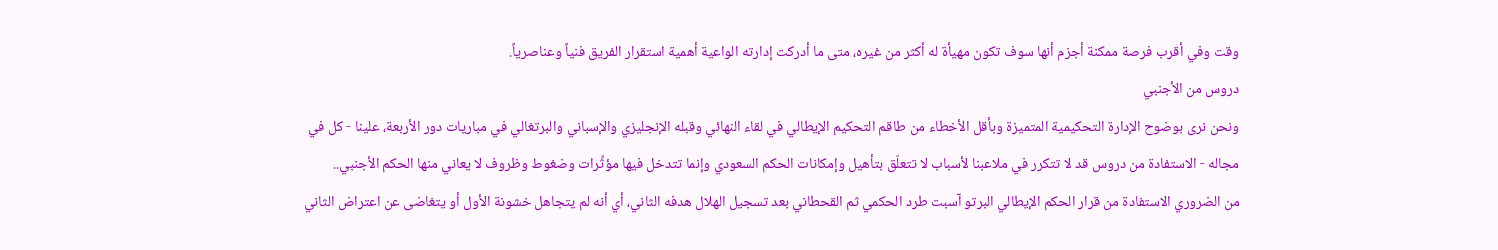وقت وفي أقرب فرصة ممكنة أجزم أنها سوف تكون مهيأة له أكثر من غيره، متى ما أدركت إدارته الواعية أهمية استقرار الفريق فنياً وعناصرياً.
دروس من الأجنبي
ونحن نرى بوضوح الإدارة التحكيمية المتميزة وبأقل الأخطاء من طاقم التحكيم الإيطالي في لقاء النهائي وقبله الإنجليزي والإسباني والبرتغالي في مباريات دور الأربعة، علينا - كل في مجاله - الاستفادة من دروس قد لا تتكرر في ملاعبنا لأسباب لا تتعلّق بتأهيل وإمكانات الحكم السعودي وإنما تتدخل فيها مؤثِّرات وضغوط وظروف لا يعاني منها الحكم الأجنبي..
من الضروري الاستفادة من قرار الحكم الإيطالي البرتو آسبت طرد الحكمي ثم القحطاني بعد تسجيل الهلال هدفه الثاني، أي أنه لم يتجاهل خشونة الأول أو يتغاضى عن اعتراض الثاني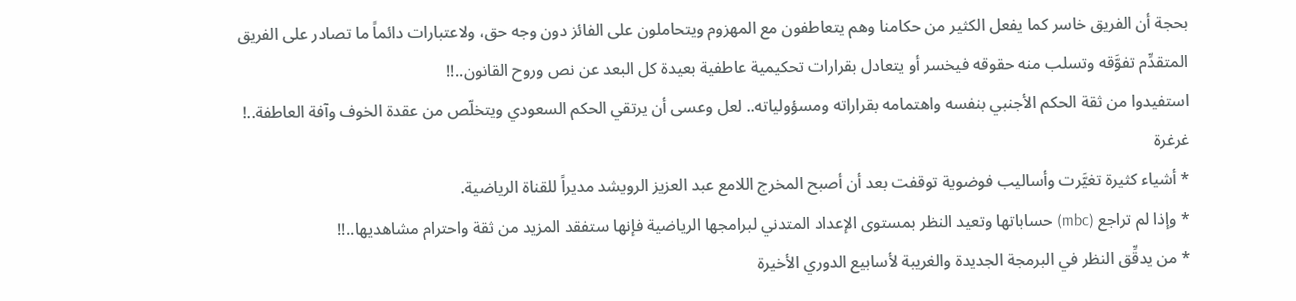بحجة أن الفريق خاسر كما يفعل الكثير من حكامنا وهم يتعاطفون مع المهزوم ويتحاملون على الفائز دون وجه حق، ولاعتبارات دائماً ما تصادر على الفريق المتقدِّم تفوَّقه وتسلب منه حقوقه فيخسر أو يتعادل بقرارات تحكيمية عاطفية بعيدة كل البعد عن نص وروح القانون..!!
استفيدوا من ثقة الحكم الأجنبي بنفسه واهتمامه بقراراته ومسؤولياته.. لعل وعسى أن يرتقي الحكم السعودي ويتخلّص من عقدة الخوف وآفة العاطفة..!
غرغرة
* أشياء كثيرة تغيَّرت وأساليب فوضوية توقفت بعد أن أصبح المخرج اللامع عبد العزيز الرويشد مديراً للقناة الرياضية.
* وإذا لم تراجع (mbc) حساباتها وتعيد النظر بمستوى الإعداد المتدني لبرامجها الرياضية فإنها ستفقد المزيد من ثقة واحترام مشاهديها..!!
* من يدقِّق النظر في البرمجة الجديدة والغريبة لأسابيع الدوري الأخيرة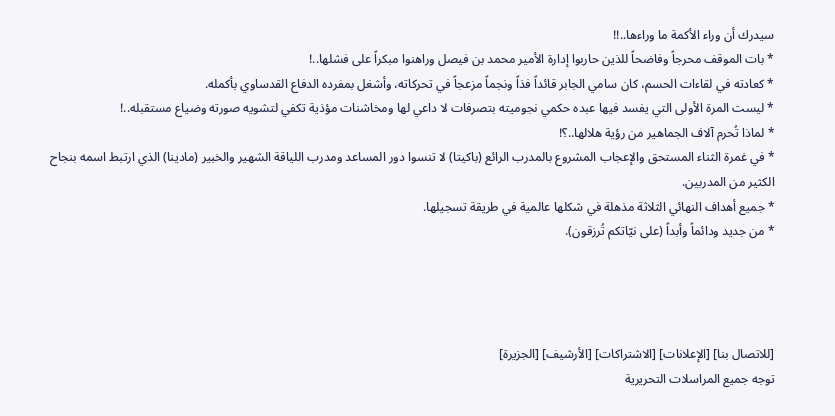سيدرك أن وراء الأكمة ما وراءها..!!
* بات الموقف محرجاً وفاضحاً للذين حاربوا إدارة الأمير محمد بن فيصل وراهنوا مبكراً على فشلها..!
* كعادته في لقاءات الحسم، كان سامي الجابر قائداً فذاً ونجماً مزعجاً في تحركاته، وأشغل بمفرده الدفاع القدساوي بأكمله.
* ليست المرة الأولى التي يفسد فيها عبده حكمي نجوميته بتصرفات لا داعي لها ومخاشنات مؤذية تكفي لتشويه صورته وضياع مستقبله..!
* لماذا تُحرم آلاف الجماهير من رؤية هلالها..؟!
* في غمرة الثناء المستحق والإعجاب المشروع بالمدرب الرائع (باكيتا) لا تنسوا دور المساعد ومدرب اللياقة الشهير والخبير (مادينا) الذي ارتبط اسمه بنجاح الكثير من المدربين.
* جميع أهداف النهائي الثلاثة مذهلة في شكلها عالمية في طريقة تسجيلها.
* من جديد ودائماً وأبداً (على نيّاتكم تُرزقون).




[للاتصال بنا] [الإعلانات] [الاشتراكات] [الأرشيف] [الجزيرة]
توجه جميع المراسلات التحريرية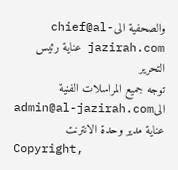والصحفية الىchief@al-jazirah.com عناية رئيس التحرير
توجه جميع المراسلات الفنية الىadmin@al-jazirah.com عناية مدير وحدة الانترنت
Copyright,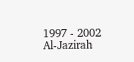1997 - 2002 Al-Jazirah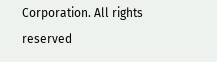Corporation. All rights reserved